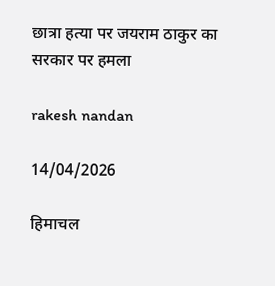छात्रा हत्या पर जयराम ठाकुर का सरकार पर हमला

rakesh nandan

14/04/2026

हिमाचल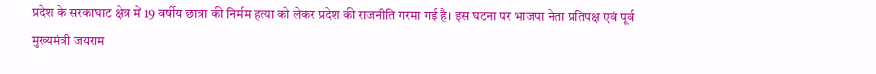प्रदेश के सरकाघाट क्षेत्र में 19 वर्षीय छात्रा की निर्मम हत्या को लेकर प्रदेश की राजनीति गरमा गई है। इस घटना पर भाजपा नेता प्रतिपक्ष एवं पूर्व मुख्यमंत्री जयराम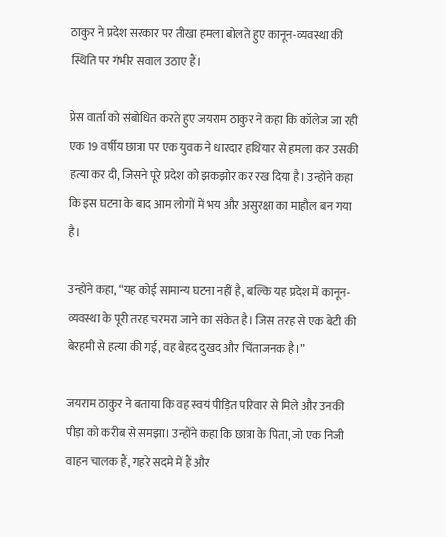ठाकुर ने प्रदेश सरकार पर तीखा हमला बोलते हुए कानून-व्यवस्था की स्थिति पर गंभीर सवाल उठाए हैं।

प्रेस वार्ता को संबोधित करते हुए जयराम ठाकुर ने कहा कि कॉलेज जा रही एक 19 वर्षीय छात्रा पर एक युवक ने धारदार हथियार से हमला कर उसकी हत्या कर दी, जिसने पूरे प्रदेश को झकझोर कर रख दिया है। उन्होंने कहा कि इस घटना के बाद आम लोगों में भय और असुरक्षा का माहौल बन गया है।

उन्होंने कहा, “यह कोई सामान्य घटना नहीं है, बल्कि यह प्रदेश में कानून-व्यवस्था के पूरी तरह चरमरा जाने का संकेत है। जिस तरह से एक बेटी की बेरहमी से हत्या की गई, वह बेहद दुखद और चिंताजनक है।”

जयराम ठाकुर ने बताया कि वह स्वयं पीड़ित परिवार से मिले और उनकी पीड़ा को करीब से समझा। उन्होंने कहा कि छात्रा के पिता, जो एक निजी वाहन चालक हैं, गहरे सदमे में हैं और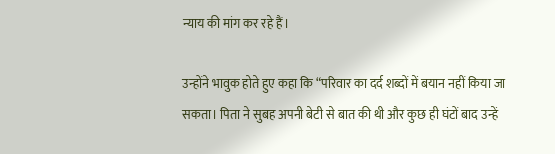न्याय की मांग कर रहे हैं।

उन्होंने भावुक होते हुए कहा कि “परिवार का दर्द शब्दों में बयान नहीं किया जा सकता। पिता ने सुबह अपनी बेटी से बात की थी और कुछ ही घंटों बाद उन्हें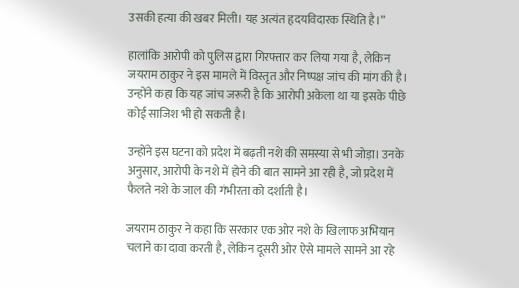उसकी हत्या की खबर मिली। यह अत्यंत हृदयविदारक स्थिति है।”

हालांकि आरोपी को पुलिस द्वारा गिरफ्तार कर लिया गया है, लेकिन जयराम ठाकुर ने इस मामले में विस्तृत और निष्पक्ष जांच की मांग की है। उन्होंने कहा कि यह जांच जरूरी है कि आरोपी अकेला था या इसके पीछे कोई साजिश भी हो सकती है।

उन्होंने इस घटना को प्रदेश में बढ़ती नशे की समस्या से भी जोड़ा। उनके अनुसार, आरोपी के नशे में होने की बात सामने आ रही है, जो प्रदेश में फैलते नशे के जाल की गंभीरता को दर्शाती है।

जयराम ठाकुर ने कहा कि सरकार एक ओर नशे के खिलाफ अभियान चलाने का दावा करती है, लेकिन दूसरी ओर ऐसे मामले सामने आ रहे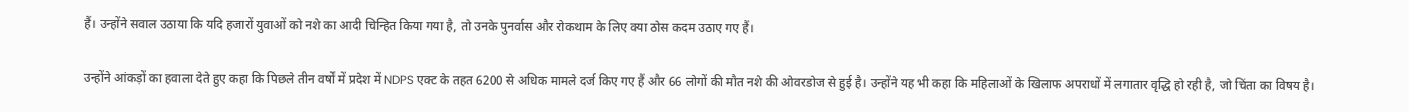हैं। उन्होंने सवाल उठाया कि यदि हजारों युवाओं को नशे का आदी चिन्हित किया गया है, तो उनके पुनर्वास और रोकथाम के लिए क्या ठोस कदम उठाए गए हैं।

उन्होंने आंकड़ों का हवाला देते हुए कहा कि पिछले तीन वर्षों में प्रदेश में NDPS एक्ट के तहत 6200 से अधिक मामले दर्ज किए गए हैं और 66 लोगों की मौत नशे की ओवरडोज से हुई है। उन्होंने यह भी कहा कि महिलाओं के खिलाफ अपराधों में लगातार वृद्धि हो रही है, जो चिंता का विषय है।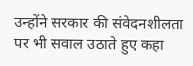उन्होंने सरकार की संवेदनशीलता पर भी सवाल उठाते हुए कहा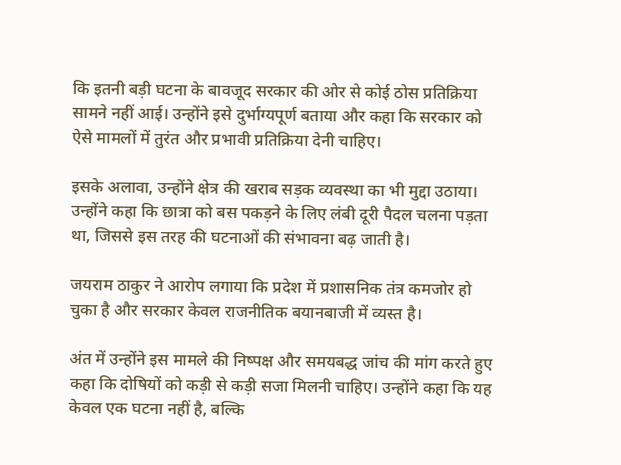कि इतनी बड़ी घटना के बावजूद सरकार की ओर से कोई ठोस प्रतिक्रिया सामने नहीं आई। उन्होंने इसे दुर्भाग्यपूर्ण बताया और कहा कि सरकार को ऐसे मामलों में तुरंत और प्रभावी प्रतिक्रिया देनी चाहिए।

इसके अलावा, उन्होंने क्षेत्र की खराब सड़क व्यवस्था का भी मुद्दा उठाया। उन्होंने कहा कि छात्रा को बस पकड़ने के लिए लंबी दूरी पैदल चलना पड़ता था, जिससे इस तरह की घटनाओं की संभावना बढ़ जाती है।

जयराम ठाकुर ने आरोप लगाया कि प्रदेश में प्रशासनिक तंत्र कमजोर हो चुका है और सरकार केवल राजनीतिक बयानबाजी में व्यस्त है।

अंत में उन्होंने इस मामले की निष्पक्ष और समयबद्ध जांच की मांग करते हुए कहा कि दोषियों को कड़ी से कड़ी सजा मिलनी चाहिए। उन्होंने कहा कि यह केवल एक घटना नहीं है, बल्कि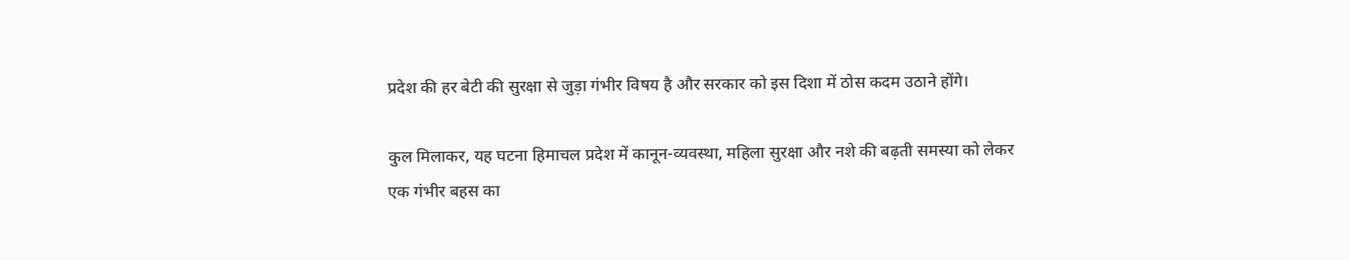प्रदेश की हर बेटी की सुरक्षा से जुड़ा गंभीर विषय है और सरकार को इस दिशा में ठोस कदम उठाने होंगे।

कुल मिलाकर, यह घटना हिमाचल प्रदेश में कानून-व्यवस्था, महिला सुरक्षा और नशे की बढ़ती समस्या को लेकर एक गंभीर बहस का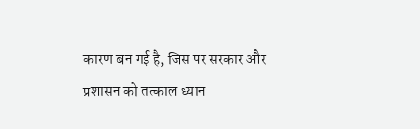कारण बन गई है, जिस पर सरकार और प्रशासन को तत्काल ध्यान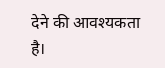देने की आवश्यकता है।